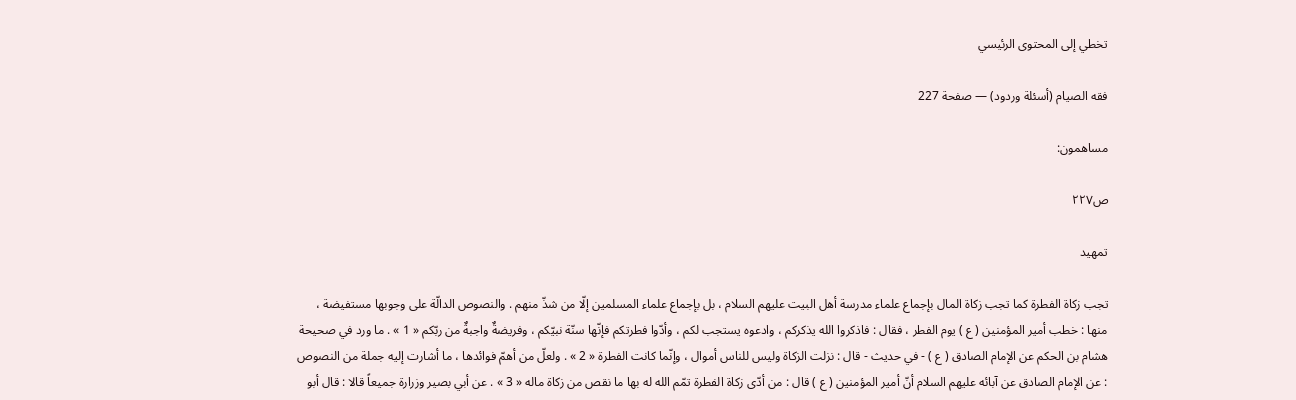تخطي إلى المحتوى الرئيسي

فقه الصيام (أسئلة وردود) — صفحة 227

مساهمون:

ص٢٢٧

تمهيد

تجب زكاة الفطرة كما تجب زكاة المال بإجماع علماء مدرسة أهل البيت عليهم السلام ، بل بإجماع علماء المسلمين إلّا من شذّ منهم . والنصوص الدالّة على وجوبها مستفيضة ، منها : خطب أمير المؤمنين ( ع ) يوم الفطر ، فقال : فاذكروا الله يذكركم ، وادعوه يستجب لكم ، وأدّوا فطرتكم فإنّها سنّة نبيّكم ، وفريضةٌ واجبةٌ من ربّكم « 1 » . ما ورد في صحيحة هشام بن الحكم عن الإمام الصادق ( ع ) - في حديث - قال : نزلت الزكاة وليس للناس أموال ، وإنّما كانت الفطرة « 2 » . ولعلّ من أهمّ فوائدها ، ما أشارت إليه جملة من النصوص : عن الإمام الصادق عن آبائه عليهم السلام أنّ أمير المؤمنين ( ع ) قال : من أدّى زكاة الفطرة تمّم الله له بها ما نقص من زكاة ماله « 3 » . عن أبي بصير وزرارة جميعاً قالا : قال أبو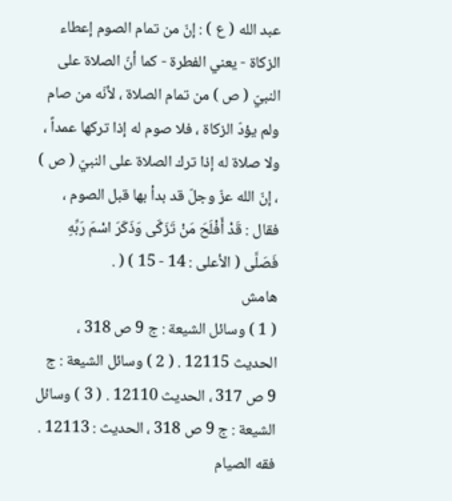عبد الله ( ع ) : إنّ من تمام الصوم إعطاء الزكاة - يعني الفطرة - كما أنّ الصلاة على النبيّ ( ص ) من تمام الصلاة ، لأنّه من صام ولم يؤدّ الزكاة ، فلا صوم له إذا تركها عمداً ، ولا صلاة له إذا ترك الصلاة على النبيّ ( ص ) ، إنّ الله عزّ وجلّ قد بدأ بها قبل الصوم ، فقال : قَدْ أَفْلَحَ مَنْ تَزَكَّى وَذَكَرَ اسْمَ رَبِّهِ فَصَلَّى ( الأعلى : 14 - 15 ) ( .
هامش
( 1 ) وسائل الشيعة : ج 9 ص 318 ، الحديث 12115 . ( 2 ) وسائل الشيعة : ج 9 ص 317 ، الحديث 12110 . ( 3 ) وسائل الشيعة : ج 9 ص 318 ، الحديث : 12113 .
فقه الصيام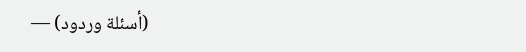(أسئلة وردود) —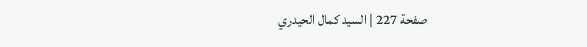صفحة 227 | السيد كمال الحيدري